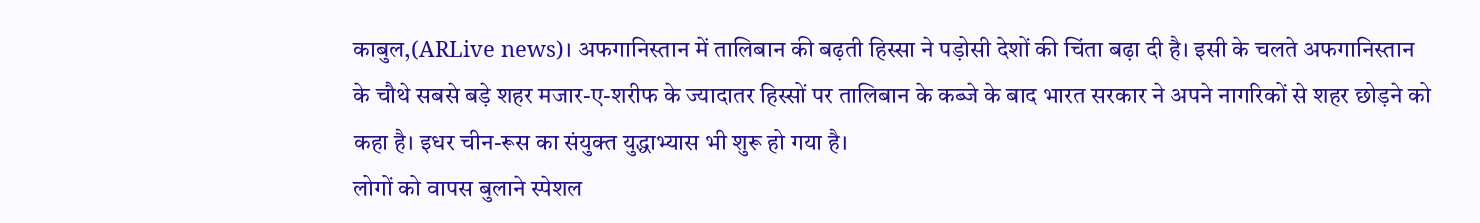काबुल,(ARLive news)। अफगानिस्तान में तालिबान की बढ़ती हिस्सा ने पड़ोसी देशों की चिंता बढ़ा दी है। इसी के चलते अफगानिस्तान के चौथे सबसे बड़े शहर मजार-ए-शरीफ के ज्यादातर हिस्सों पर तालिबान के कब्जे के बाद भारत सरकार ने अपने नागरिकों से शहर छोड़ने को कहा है। इधर चीन-रूस का संयुक्त युद्धाभ्यास भी शुरू हो गया है।
लोगों को वापस बुलाने स्पेशल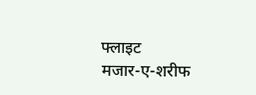फ्लाइट
मजार-ए-शरीफ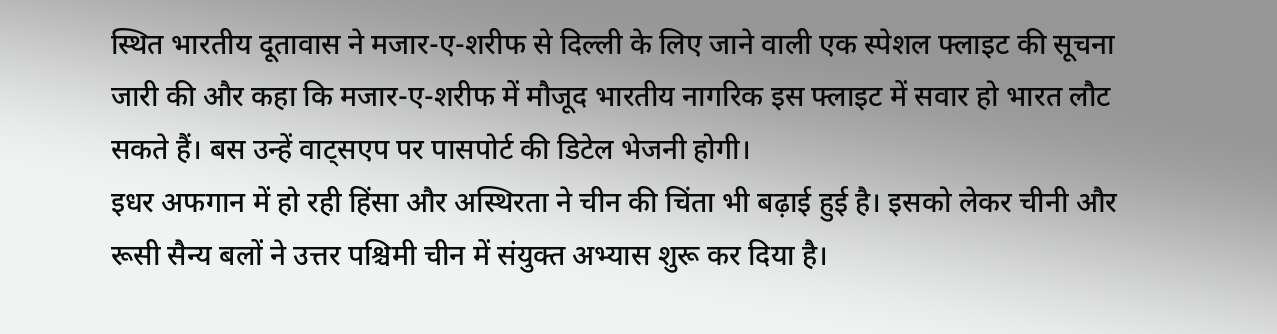स्थित भारतीय दूतावास ने मजार-ए-शरीफ से दिल्ली के लिए जाने वाली एक स्पेशल फ्लाइट की सूचना जारी की और कहा कि मजार-ए-शरीफ में मौजूद भारतीय नागरिक इस फ्लाइट में सवार हो भारत लौट सकते हैं। बस उन्हें वाट्सएप पर पासपोर्ट की डिटेल भेजनी होगी।
इधर अफगान में हो रही हिंसा और अस्थिरता ने चीन की चिंता भी बढ़ाई हुई है। इसको लेकर चीनी और रूसी सैन्य बलों ने उत्तर पश्चिमी चीन में संयुक्त अभ्यास शुरू कर दिया है।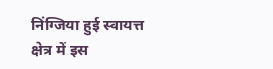निंग्जिया हुई स्वायत्त क्षेत्र में इस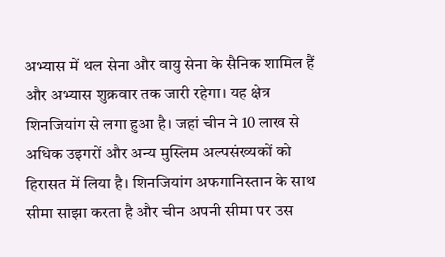अभ्यास में थल सेना और वायु सेना के सैनिक शामिल हैं और अभ्यास शुक्रवार तक जारी रहेगा। यह क्षेत्र शिनजियांग से लगा हुआ है। जहां चीन ने 10 लाख से अधिक उइगरों और अन्य मुस्लिम अल्पसंख्यकों को हिरासत में लिया है। शिनजियांग अफगानिस्तान के साथ सीमा साझा करता है और चीन अपनी सीमा पर उस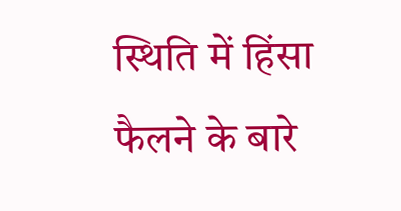स्थिति में हिंसा फैलने के बारे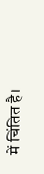में चिंतित है।